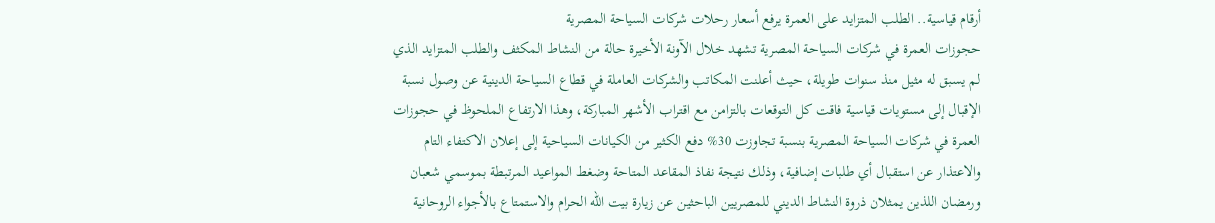أرقام قياسية.. الطلب المتزايد على العمرة يرفع أسعار رحلات شركات السياحة المصرية
حجوزات العمرة في شركات السياحة المصرية تشهد خلال الآونة الأخيرة حالة من النشاط المكثف والطلب المتزايد الذي لم يسبق له مثيل منذ سنوات طويلة، حيث أعلنت المكاتب والشركات العاملة في قطاع السياحة الدينية عن وصول نسبة الإقبال إلى مستويات قياسية فاقت كل التوقعات بالتزامن مع اقتراب الأشهر المباركة، وهذا الارتفاع الملحوظ في حجوزات العمرة في شركات السياحة المصرية بنسبة تجاوزت 30% دفع الكثير من الكيانات السياحية إلى إعلان الاكتفاء التام والاعتذار عن استقبال أي طلبات إضافية، وذلك نتيجة نفاذ المقاعد المتاحة وضغط المواعيد المرتبطة بموسمي شعبان ورمضان اللذين يمثلان ذروة النشاط الديني للمصريين الباحثين عن زيارة بيت الله الحرام والاستمتاع بالأجواء الروحانية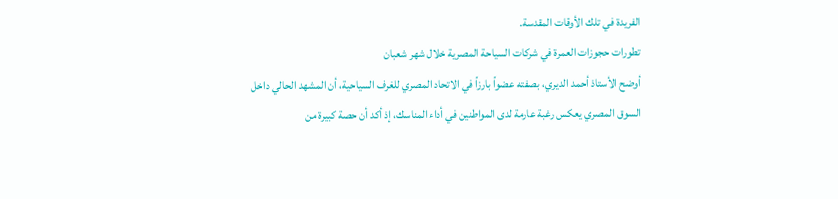الفريدة في تلك الأوقات المقدسة.
تطورات حجوزات العمرة في شركات السياحة المصرية خلال شهر شعبان
أوضح الأستاذ أحمد الديري، بصفته عضواً بارزاً في الاتحاد المصري للغرف السياحية، أن المشهد الحالي داخل السوق المصري يعكس رغبة عارمة لدى المواطنين في أداء المناسك، إذ أكد أن حصة كبيرة من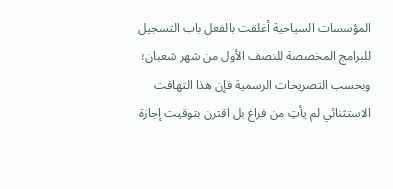المؤسسات السياحية أغلقت بالفعل باب التسجيل للبرامج المخصصة للنصف الأول من شهر شعبان؛ وبحسب التصريحات الرسمية فإن هذا التهافت الاستثنائي لم يأتِ من فراغ بل اقترن بتوقيت إجازة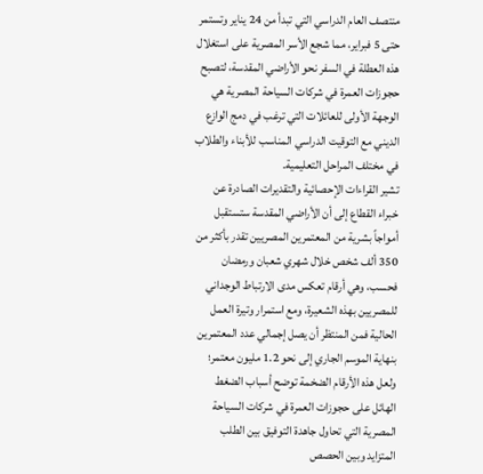منتصف العام الدراسي التي تبدأ من 24 يناير وتستمر حتى 5 فبراير، مما شجع الأسر المصرية على استغلال هذه العطلة في السفر نحو الأراضي المقدسة، لتصبح حجوزات العمرة في شركات السياحة المصرية هي الوجهة الأولى للعائلات التي ترغب في دمج الوازع الديني مع التوقيت الدراسي المناسب للأبناء والطلاب في مختلف المراحل التعليمية.
تشير القراءات الإحصائية والتقديرات الصادرة عن خبراء القطاع إلى أن الأراضي المقدسة ستستقبل أمواجاً بشرية من المعتمرين المصريين تقدر بأكثر من 350 ألف شخص خلال شهري شعبان ورمضان فحسب، وهي أرقام تعكس مدى الارتباط الوجداني للمصريين بهذه الشعيرة، ومع استمرار وتيرة العمل الحالية فمن المنتظر أن يصل إجمالي عدد المعتمرين بنهاية الموسم الجاري إلى نحو 1.2 مليون معتمر؛ ولعل هذه الأرقام الضخمة توضح أسباب الضغط الهائل على حجوزات العمرة في شركات السياحة المصرية التي تحاول جاهدة التوفيق بين الطلب المتزايد وبين الحصص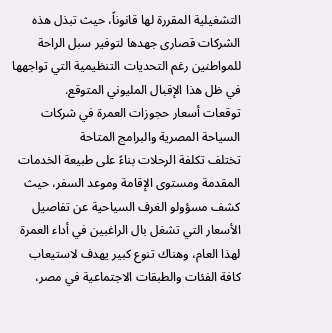التشغيلية المقررة لها قانوناً، حيث تبذل هذه الشركات قصارى جهدها لتوفير سبل الراحة للمواطنين رغم التحديات التنظيمية التي تواجهها في ظل هذا الإقبال المليوني المتوقع.
توقعات أسعار حجوزات العمرة في شركات السياحة المصرية والبرامج المتاحة
تختلف تكلفة الرحلات بناءً على طبيعة الخدمات المقدمة ومستوى الإقامة وموعد السفر، حيث كشف مسؤولو الغرف السياحية عن تفاصيل الأسعار التي تشغل بال الراغبين في أداء العمرة لهذا العام، وهناك تنوع كبير يهدف لاستيعاب كافة الفئات والطبقات الاجتماعية في مصر،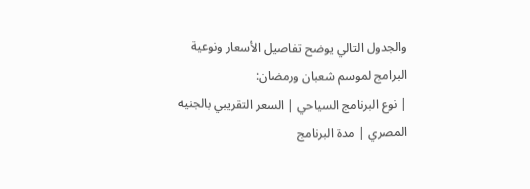والجدول التالي يوضح تفاصيل الأسعار ونوعية البرامج لموسم شعبان ورمضان:
| نوع البرنامج السياحي | السعر التقريبي بالجنيه المصري | مدة البرنامج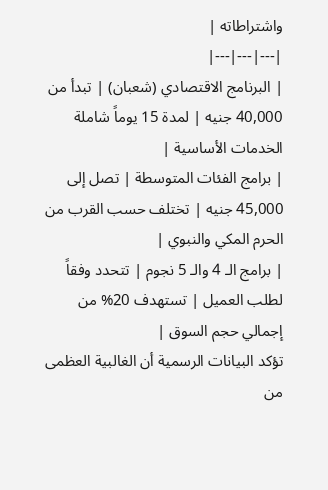واشتراطاته |
|---|---|---|
| البرنامج الاقتصادي (شعبان) | تبدأ من 40,000 جنيه | لمدة 15 يوماً شاملة الخدمات الأساسية |
| برامج الفئات المتوسطة | تصل إلى 45,000 جنيه | تختلف حسب القرب من الحرم المكي والنبوي |
| برامج الـ 4 والـ 5 نجوم | تتحدد وفقاً لطلب العميل | تستهدف 20% من إجمالي حجم السوق |
تؤكد البيانات الرسمية أن الغالبية العظمى من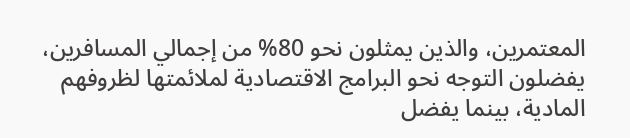المعتمرين، والذين يمثلون نحو 80% من إجمالي المسافرين، يفضلون التوجه نحو البرامج الاقتصادية لملائمتها لظروفهم المادية، بينما يفضل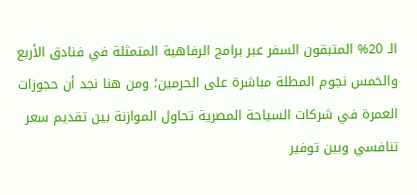الـ 20% المتبقون السفر عبر برامج الرفاهية المتمثلة في فنادق الأربع والخمس نجوم المطلة مباشرة على الحرمين؛ ومن هنا نجد أن حجوزات العمرة في شركات السياحة المصرية تحاول الموازنة بين تقديم سعر تنافسي وبين توفير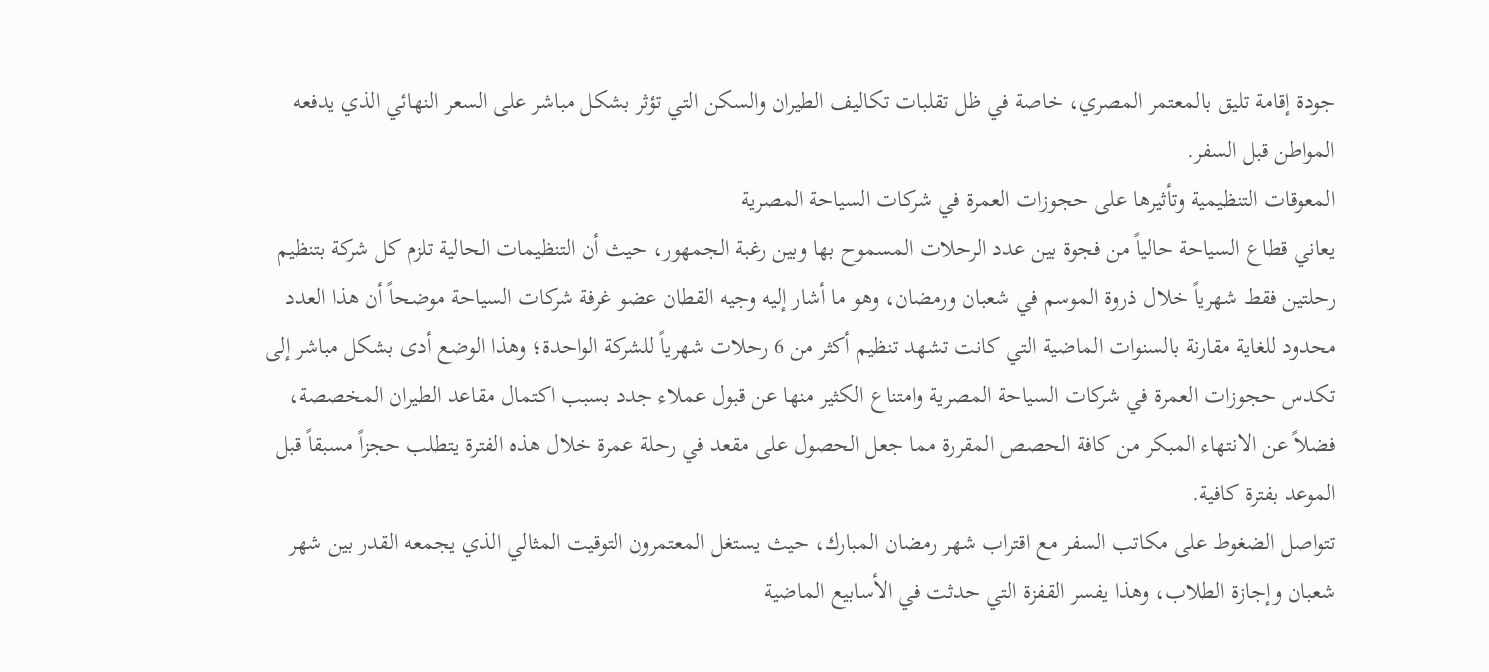جودة إقامة تليق بالمعتمر المصري، خاصة في ظل تقلبات تكاليف الطيران والسكن التي تؤثر بشكل مباشر على السعر النهائي الذي يدفعه المواطن قبل السفر.
المعوقات التنظيمية وتأثيرها على حجوزات العمرة في شركات السياحة المصرية
يعاني قطاع السياحة حالياً من فجوة بين عدد الرحلات المسموح بها وبين رغبة الجمهور، حيث أن التنظيمات الحالية تلزم كل شركة بتنظيم رحلتين فقط شهرياً خلال ذروة الموسم في شعبان ورمضان، وهو ما أشار إليه وجيه القطان عضو غرفة شركات السياحة موضحاً أن هذا العدد محدود للغاية مقارنة بالسنوات الماضية التي كانت تشهد تنظيم أكثر من 6 رحلات شهرياً للشركة الواحدة؛ وهذا الوضع أدى بشكل مباشر إلى تكدس حجوزات العمرة في شركات السياحة المصرية وامتناع الكثير منها عن قبول عملاء جدد بسبب اكتمال مقاعد الطيران المخصصة، فضلاً عن الانتهاء المبكر من كافة الحصص المقررة مما جعل الحصول على مقعد في رحلة عمرة خلال هذه الفترة يتطلب حجزاً مسبقاً قبل الموعد بفترة كافية.
تتواصل الضغوط على مكاتب السفر مع اقتراب شهر رمضان المبارك، حيث يستغل المعتمرون التوقيت المثالي الذي يجمعه القدر بين شهر شعبان وإجازة الطلاب، وهذا يفسر القفزة التي حدثت في الأسابيع الماضية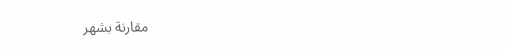مقارنة بشهر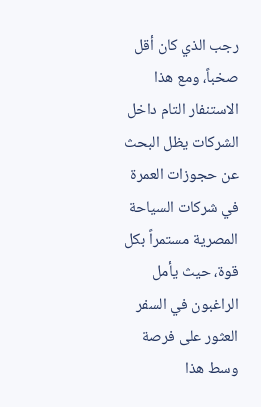رجب الذي كان أقل صخباً، ومع هذا الاستنفار التام داخل الشركات يظل البحث عن حجوزات العمرة في شركات السياحة المصرية مستمراً بكل قوة، حيث يأمل الراغبون في السفر العثور على فرصة وسط هذا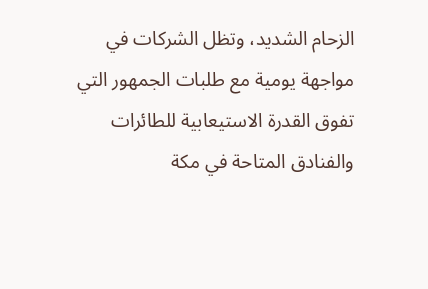الزحام الشديد، وتظل الشركات في مواجهة يومية مع طلبات الجمهور التي تفوق القدرة الاستيعابية للطائرات والفنادق المتاحة في مكة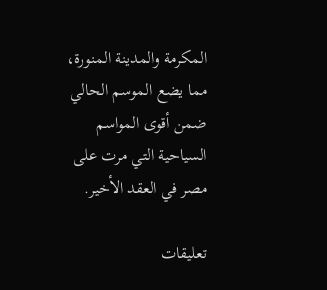المكرمة والمدينة المنورة، مما يضع الموسم الحالي ضمن أقوى المواسم السياحية التي مرت على مصر في العقد الأخير.

تعليقات